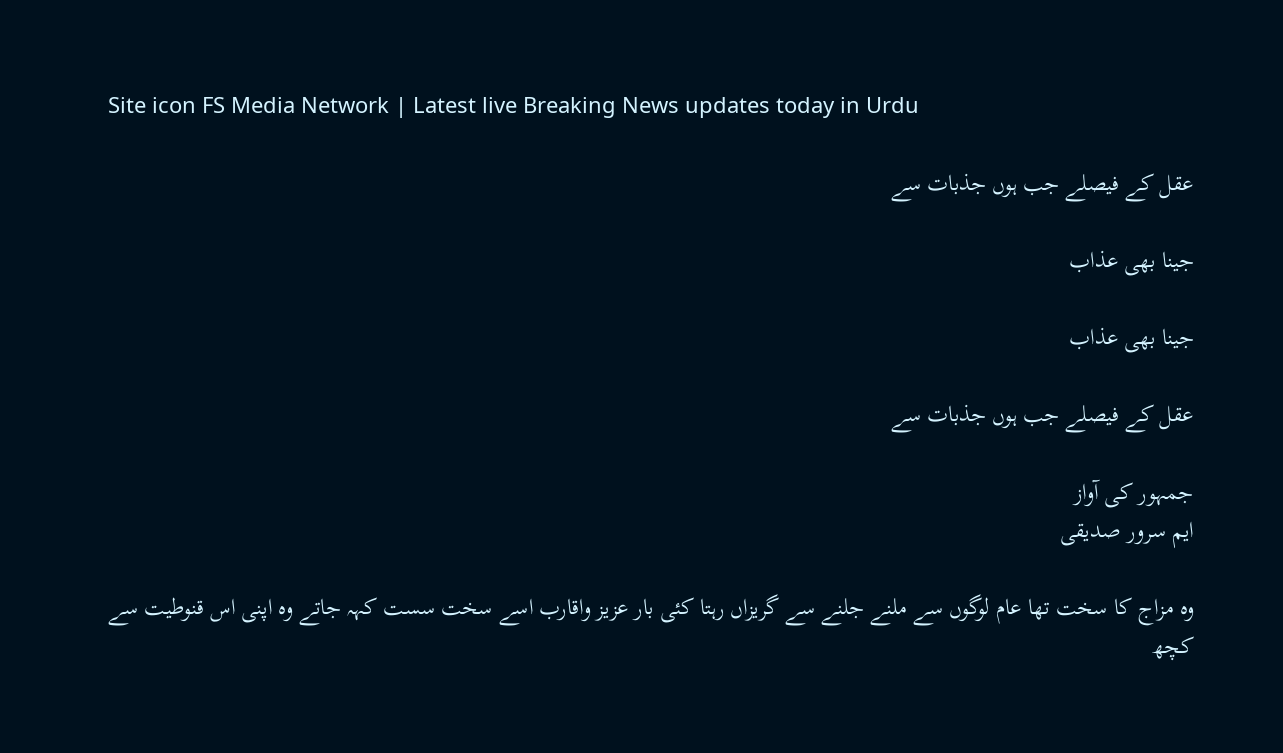Site icon FS Media Network | Latest live Breaking News updates today in Urdu

عقل کے فیصلے جب ہوں جذبات سے

جینا بھی عذاب

جینا بھی عذاب

عقل کے فیصلے جب ہوں جذبات سے

جمہور کی آواز
ایم سرور صدیقی

وہ مزاج کا سخت تھا عام لوگوں سے ملنے جلنے سے گریزاں رہتا کئی بار عزیز واقارب اسے سخت سست کہہ جاتے وہ اپنی اس قنوطیت سے کچھ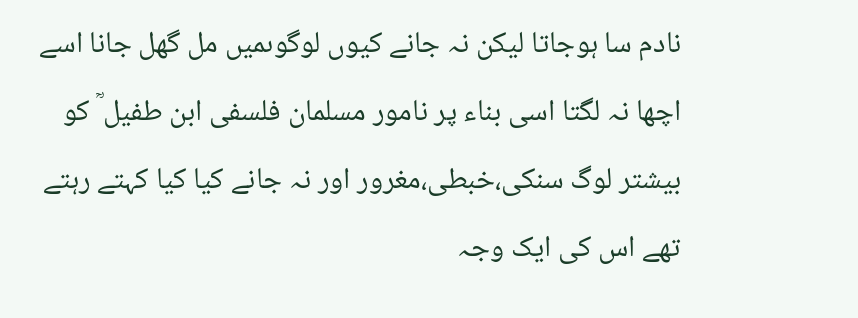نادم سا ہوجاتا لیکن نہ جانے کیوں لوگوںمیں مل گھل جانا اسے اچھا نہ لگتا اسی بناء پر نامور مسلمان فلسفی ابن طفیل ؒ کو بیشتر لوگ سنکی،خبطی،مغرور اور نہ جانے کیا کیا کہتے رہتے تھے اس کی ایک وجہ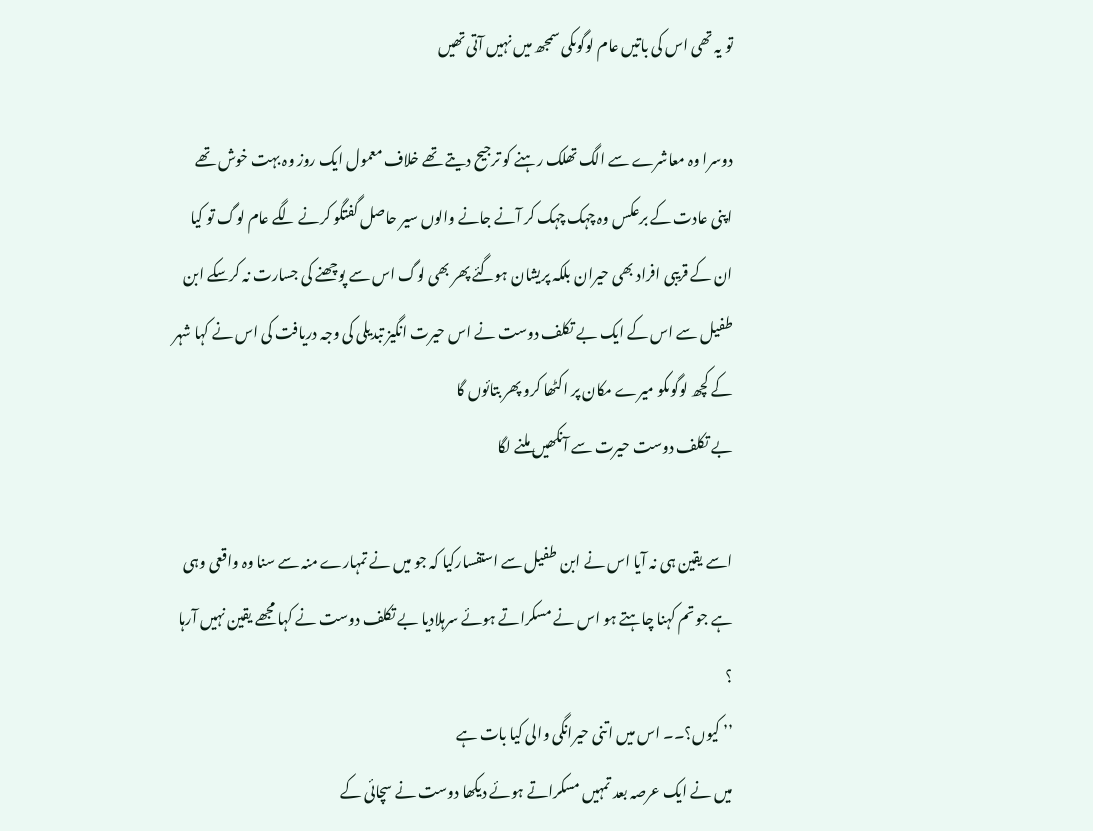تو یہ تھی اس کی باتیں عام لوگوںکی سمجھ میں نہیں آتی تھیں

دوسرا وہ معاشرے سے الگ تھلک رہنے کو ترجیح دیتے تھے خلاف معمول ایک روز وہ بہت خوش تھے اپنی عادت کے برعکس وہ چہک چہک کر آنے جانے والوں سیر حاصل گفتگو کرنے لگے عام لوگ تو کیا ان کے قریبی افراد بھی حیران بلکہ پریشان ہوگئے پھر بھی لوگ اس سے پوچھنے کی جسارت نہ کرسکے ابن طفیل سے اس کے ایک بے تکلف دوست نے اس حیرت انگیز تبدیلی کی وجہ دریافت کی اس نے کہا شہر کے کچھ لوگوںکو میرے مکان پر اکٹھا کرو پھر بتائوں گا
بے تکلف دوست حیرت سے آنکھیں ملنے لگا

اسے یقین ہی نہ آیا اس نے ابن طفیل سے استفسارکیا کہ جو میں نے تمہارے منہ سے سنا وہ واقعی وہی ہے جو تم کہنا چاہتے ہو اس نے مسکراتے ہوئے سرہلادیا بے تکلف دوست نے کہا مجھے یقین نہیں آرہا ؟
’’ کیوں؟۔۔ اس میں اتنی حیرانگی والی کیا بات ہے
میں نے ایک عرصہ بعد تمہیں مسکراتے ہوئے دیکھا دوست نے سچائی کے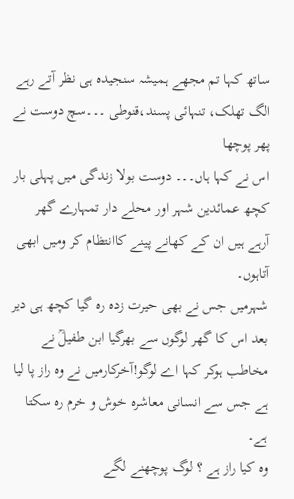ساتھ کہا تم مجھے ہمیشہ سنجیدہ ہی نظر آتے رہے الگ تھلک، تنہائی پسند،قنوطی ۔۔۔سچ دوست نے پھر پوچھا
اس نے کہا ہاں۔۔۔ دوست بولا زندگی میں پہلی بار کچھ عمائدین شہر اور محلے دار تمہارے گھر آرہے ہیں ان کے کھانے پینے کاانتظام کر ومیں ابھی آتاہوں۔
شہرمیں جس نے بھی حیرت زدہ رہ گیا کچھ ہی دیر بعد اس کا گھر لوگوں سے بھرگیا ابن طفیلؒ نے مخاطب ہوکر کہا اے لوگو!آخرکارمیں نے وہ راز پا لیا ہے جس سے انسانی معاشرہ خوش و خرم رہ سکتا ہے۔
وہ کیا راز ہے ؟ لوگ پوچھنے لگے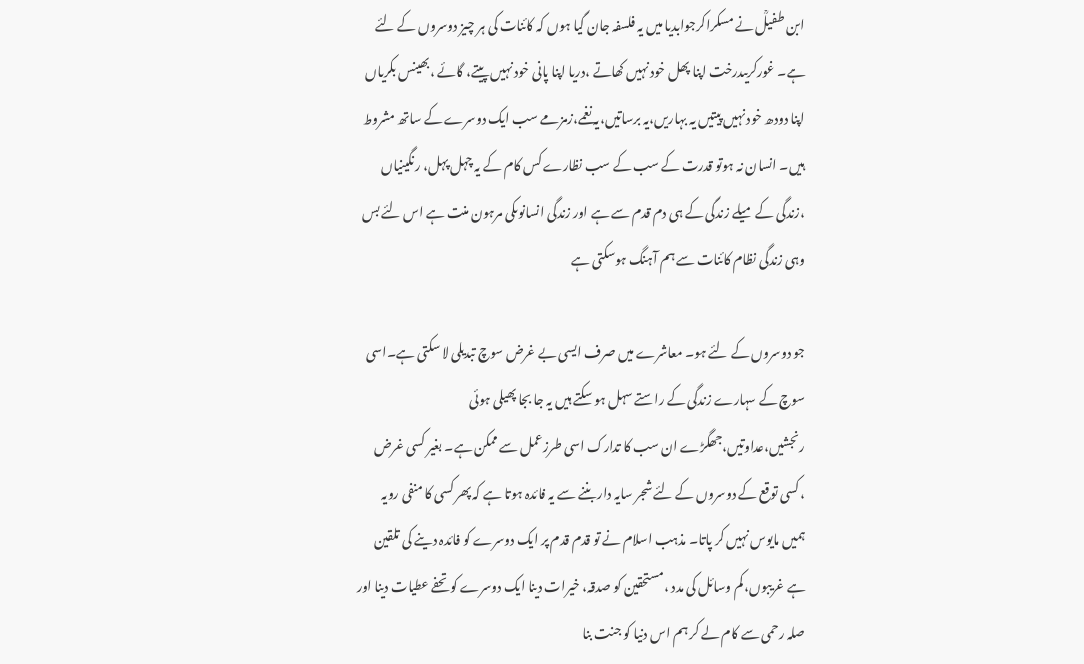ابن طفیلؒ نے مسکراکرجوابدیا میں یہ فلسفہ جان گیا ہوں کہ کائنات کی ہر چیز دوسروں کے لئے ہے۔ غورکریںدرخت اپنا پھل خود نہیں کھاتے ،دریا اپنا پانی خود نہیں پیتے، گائے ،بھینس بکریاں اپنا دودھ خود نہیں پیتیں یہ بہاریں،یہ برساتیں،یہ نغمے،زمزمے سب ایک دوسرے کے ساتھ مشروط ہیں۔ انسان نہ ہوتو قدرت کے سب کے سب نظارے کس کام کے یہ چہل پہل، رنگینیاں ،زندگی کے میلے زندگی کے ہی دم قدم سے ہے اور زندگی انسانوںکی مرہون منت ہے اس لئے بس وہی زندگی نظام کائنات سے ہم آہنگ ہوسکتی ہے

جو دوسروں کے لئے ہو۔ معاشرے میں صرف ایسی بے غرض سوچ تبدیلی لا سکتی ہے۔اسی سوچ کے سہارے زندگی کے راستے سہل ہو سکتے ہیں یہ جا بجا پھیلی ہوئی رنجشیں،عداوتیں،جھگڑے ان سب کا تدارک اسی طرزعمل سے ممکن ہے۔ بغیر کسی غرض ،کسی توقع کے دوسروں کے لئے شجر سایہ دار بننے سے یہ فائدہ ہوتا ہے کہ پھر کسی کا منفی رویہ ہمیں مایوس نہیں کر پاتا۔ مذہب اسلام نے تو قدم قدم پر ایک دوسرے کو فائدہ دینے کی تلقین ہے غریبوں، کم وسائل کی مدد ،مستحقین کو صدقہ، خیرات دینا ایک دوسرے کو تحفے عطیات دینا اور صلہ رحمی سے کام لے کر ہم اس دنیا کو جنت بنا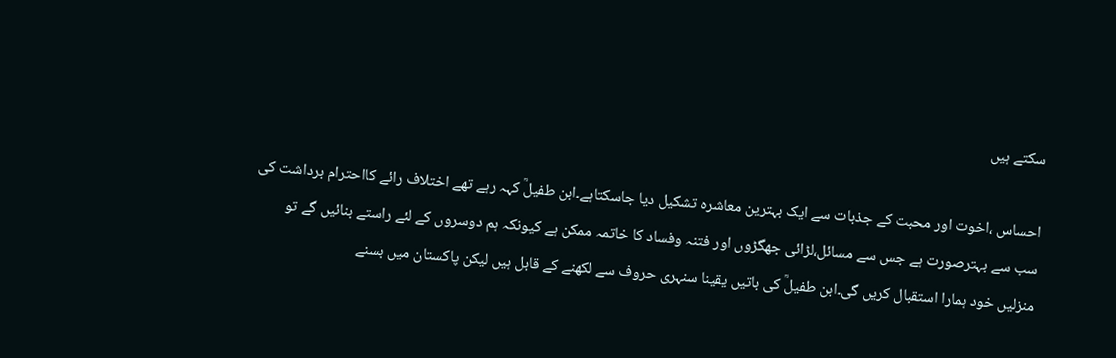سکتے ہیں

احساس ،اخوت اور محبت کے جذبات سے ایک بہترین معاشرہ تشکیل دیا جاسکتاہے۔ابن طفیلؒ کہہ رہے تھے اختلاف رائے کااحترام برداشت کی سب سے بہترصورت ہے جس سے مسائل،لڑائی جھگڑوں اور فتنہ وفساد کا خاتمہ ممکن ہے کیونکہ ہم دوسروں کے لئے راستے بنائیں گے تو منزلیں خود ہمارا استقبال کریں گی۔ابن طفیلؒ کی باتیں یقینا سنہری حروف سے لکھنے کے قابل ہیں لیکن پاکستان میں بسنے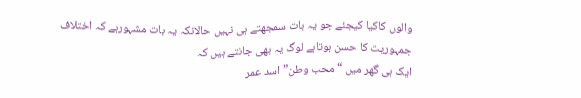والوں کاکیا کیجئے جو یہ بات سمجھتے ہی نہیں حالانکہ یہ بات مشہورہے کہ اختلاف جمہوریت کا حسن ہوتاہے لوگ یہ بھی جانتے ہیں کہ
ایک ہی گھر میں “محب وطن” اسد عمر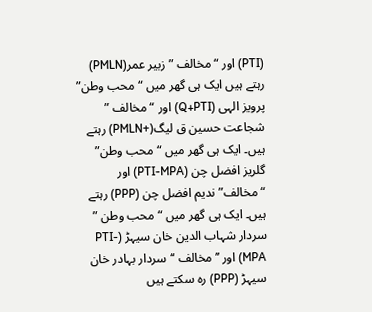(PTI) اور “مخالف ” زبیر عمر(PMLN) رہتے ہیں ایک ہی گھر میں “محب وطن” پرویز الہی (Q+PTI) اور “مخالف ” شجاعت حسین ق لیگ(+PMLN) رہتے ہیں۔ ایک ہی گھر میں “محب وطن” گلریز افضل چن (PTI-MPA) اور “مخالف” ندیم افضل چن (PPP) رہتے ہیں۔ ایک ہی گھر میں “محب وطن ” سردار شہاب الدین خان سیہڑ (PTI-MPA) اور ’’مخالف ‘‘سردار بہادر خان سیہڑ (PPP) رہ سکتے ہیں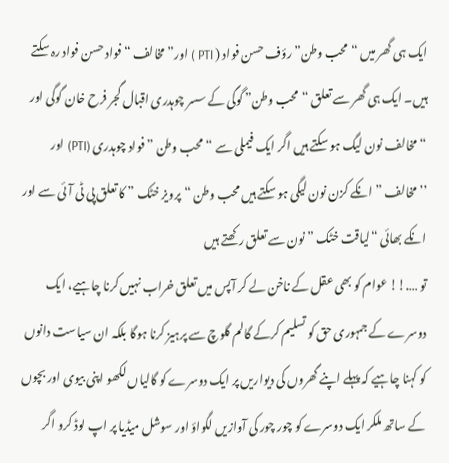ایک ہی گھر میں “محب وطن” رؤف حسن فواد ( PTI ) اور” مخالف “فواد حسن فواد رہ سکتے ہیں۔ ایک ہی گھر سے تعلق “محب وطن” گوگی کے سسر چوہدری اقبال گجر فرح خان گوگی اور “مخالف نون لیگ ہو سکتے ہیں اگر ایک فیملی سے “محب وطن ” فواد چوہدری (PTI) اور ’’مخالف ” انکے کزن نون لیگی ہو سکتے ہیں محب وطن “پرویز خٹک ” کا تعلق پی ٹی آئی سے اور انکے بھائی “لیاقت خٹک ” نون سے تعلق رکھتے ہیں
تو ….!! عوام کو بھی عقل کے ناخن لے کر آپس میں تعلق خراب نہیں کرنا چاہیے، ایک دوسرے کے جمہوری حق کو تسلیم کرکے گالم گلوچ سے پرہیز کرنا ہوگا بلکہ ان سیاست دانوں کو کہنا چاہیے کہ پہلے اپنے گھروں کی دیواریں پر ایک دوسرے کو گالیاں لکھو اپنی بیوی اور بچوں کے ساتھ ملکر ایک دوسرے کو چور چور کی آوازیں لگواؤ اور سوشل میڈیا پر اپ لوڈ کرو اگر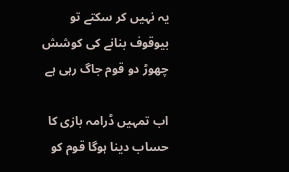یہ نہیں کر سکتے تو بیوقوف بنانے کی کوشش چھوڑ دو قوم جاگ رہی ہے

اب تمہیں ڈرامہ بازی کا حساب دینا ہوگا قوم کو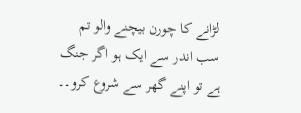لڑانے کا چورن بیچنے والو تم سب اندر سے ایک ہو اگر جنگ ہے تو اپنے گھر سے شروع کرو۔۔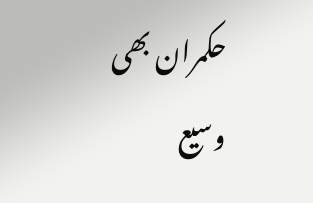حکمران بھی وسیع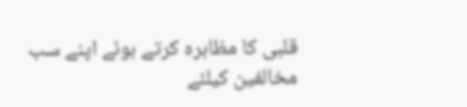قلبی کا مظاہرہ کرتے ہوئے اپنے سب مخالفین کیلئے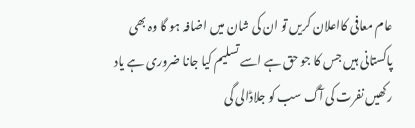عام معافی کااعلان کریں تو ان کی شان میں اضافہ ہو گا وہ بھی پاکستانی ہیں جس کا جو حق ہے اسے تسلیم کیا جانا ضروری ہے یاد رکھیں نفرت کی آگ سب کو جلاڈالی گی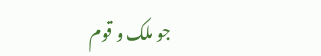جو ملک و قوم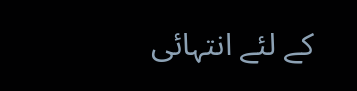کے لئے انتہائی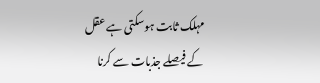مہلک ثابت ہوسکتی ہے عقل کے فیصلے جذبات سے کرنا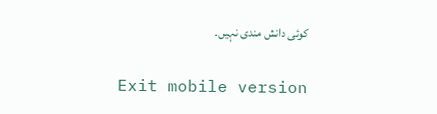کوئی دانش مندی نہیں۔

Exit mobile version